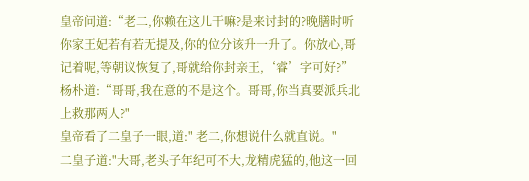皇帝问道:“老二,你赖在这儿干嘛?是来讨封的?晚膳时听你家王妃若有若无提及,你的位分该升一升了。你放心,哥记着呢,等朝议恢复了,哥就给你封亲王,‘睿’字可好?”
杨朴道:“哥哥,我在意的不是这个。哥哥,你当真要派兵北上救那两人?"
皇帝看了二皇子一眼,道:" 老二,你想说什么就直说。"
二皇子道:"大哥,老头子年纪可不大,龙精虎猛的,他这一回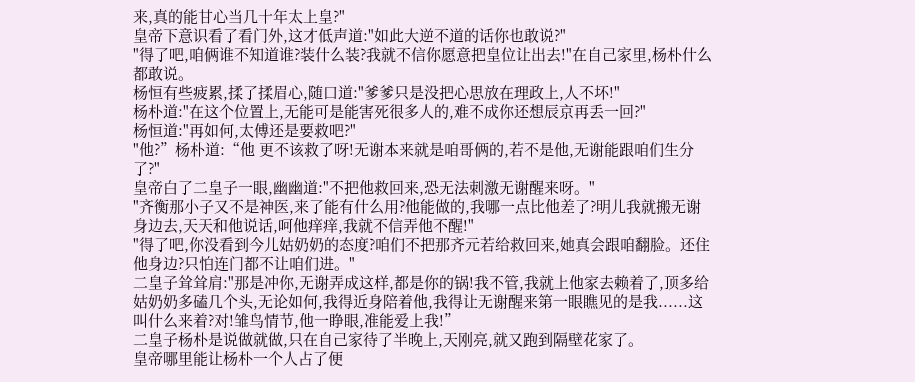来,真的能甘心当几十年太上皇?"
皇帝下意识看了看门外,这才低声道:"如此大逆不道的话你也敢说?"
"得了吧,咱俩谁不知道谁?装什么装?我就不信你愿意把皇位让出去!"在自己家里,杨朴什么都敢说。
杨恒有些疲累,揉了揉眉心,随口道:"爹爹只是没把心思放在理政上,人不坏!"
杨朴道:"在这个位置上,无能可是能害死很多人的,难不成你还想辰京再丢一回?"
杨恒道:"再如何,太傅还是要救吧?"
"他?”杨朴道:“他 更不该救了呀!无谢本来就是咱哥俩的,若不是他,无谢能跟咱们生分了?"
皇帝白了二皇子一眼,幽幽道:"不把他救回来,恐无法刺激无谢醒来呀。"
"齐衡那小子又不是神医,来了能有什么用?他能做的,我哪一点比他差了?明儿我就搬无谢身边去,天天和他说话,呵他痒痒,我就不信弄他不醒!"
"得了吧,你没看到今儿姑奶奶的态度?咱们不把那齐元若给救回来,她真会跟咱翻脸。还住他身边?只怕连门都不让咱们进。"
二皇子耸耸肩:"那是冲你,无谢弄成这样,都是你的锅!我不管,我就上他家去赖着了,顶多给姑奶奶多磕几个头,无论如何,我得近身陪着他,我得让无谢醒来第一眼瞧见的是我......这叫什么来着?对!雏鸟情节,他一睁眼,准能爱上我!”
二皇子杨朴是说做就做,只在自己家待了半晚上,天刚亮,就又跑到隔壁花家了。
皇帝哪里能让杨朴一个人占了便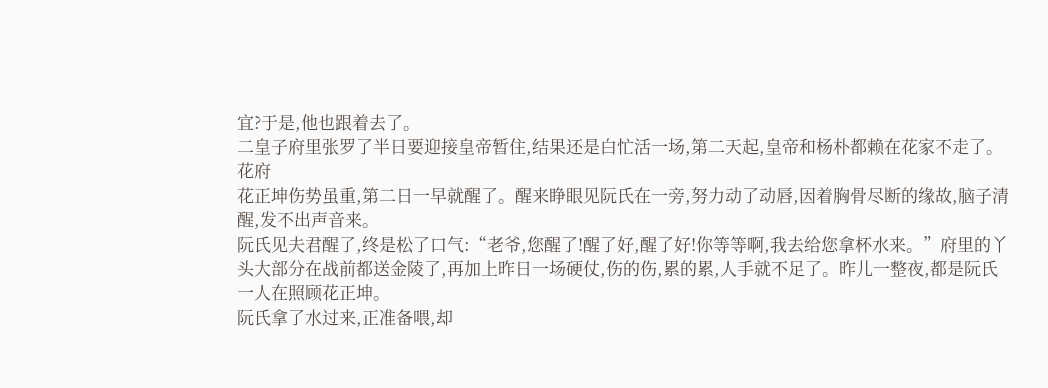宜?于是,他也跟着去了。
二皇子府里张罗了半日要迎接皇帝暂住,结果还是白忙活一场,第二天起,皇帝和杨朴都赖在花家不走了。
花府
花正坤伤势虽重,第二日一早就醒了。醒来睁眼见阮氏在一旁,努力动了动唇,因着胸骨尽断的缘故,脑子清醒,发不出声音来。
阮氏见夫君醒了,终是松了口气:“老爷,您醒了!醒了好,醒了好!你等等啊,我去给您拿杯水来。”府里的丫头大部分在战前都送金陵了,再加上昨日一场硬仗,伤的伤,累的累,人手就不足了。昨儿一整夜,都是阮氏一人在照顾花正坤。
阮氏拿了水过来,正准备喂,却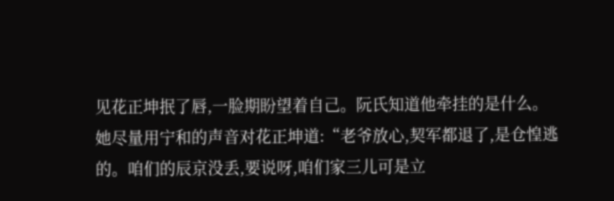见花正坤抿了唇,一脸期盼望着自己。阮氏知道他牵挂的是什么。她尽量用宁和的声音对花正坤道:“老爷放心,契军都退了,是仓惶逃的。咱们的辰京没丢,要说呀,咱们家三儿可是立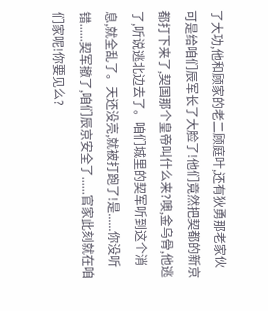了大功,他和顾家的老二顾庭叶,还有狄勇那老家伙可是给咱们辰军长了大脸了!他们竟然把契都的新京都打下来了,契国那个皇帝叫什么来?噢,金乌骨,他逃了,听说逃北边去了。咱们城里的契军听到这个消息,就全乱了。天还没亮,就被打跑了!是......你没听错......契军撤了,咱们辰京安全了......官家此刻就在咱们家呢!你要见么?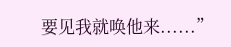要见我就唤他来......”